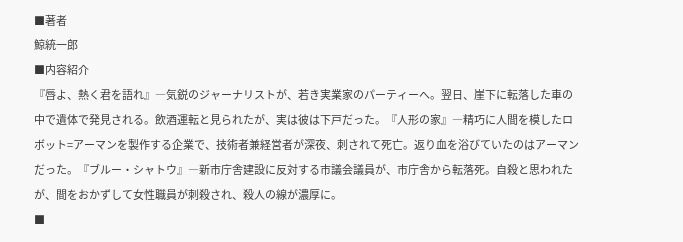■著者
鯨統一郎
■内容紹介
『唇よ、熱く君を語れ』―気鋭のジャーナリストが、若き実業家のパーティーへ。翌日、崖下に転落した車の中で遺体で発見される。飲酒運転と見られたが、実は彼は下戸だった。『人形の家』―精巧に人間を模したロボット=アーマンを製作する企業で、技術者兼経営者が深夜、刺されて死亡。返り血を浴びていたのはアーマンだった。『ブルー・シャトウ』―新市庁舎建設に反対する市議会議員が、市庁舎から転落死。自殺と思われたが、間をおかずして女性職員が刺殺され、殺人の線が濃厚に。
■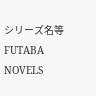シリーズ名等
FUTABA NOVELS